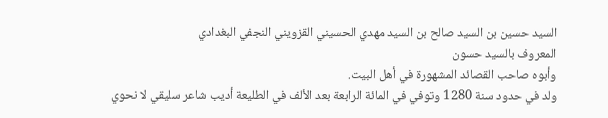السيد حسين بن السيد صالح بن السيد مهدي الحسيني القزويني النجفي البغدادي
المعروف بالسيد حسون
وأبوه صاحب القصائد المشهورة في أهل البيت.
ولد في حدود سنة 1280 وتوفي في المائة الرابعة بعد الألف في الطليعة أديب شاعر سليقي لا نحوي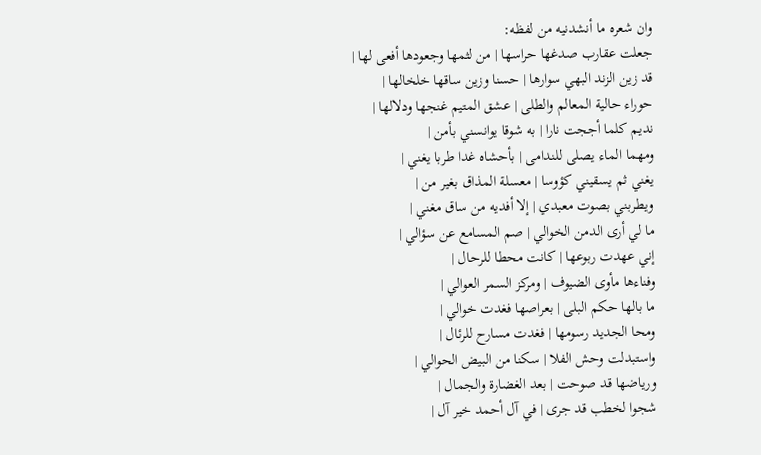وان شعره ما أنشدنيه من لفظه:
جعلت عقارب صدغها حراسها | من لثمها وجعودها أفعى لها |
قد زين الزند البهي سوارها | حسنا وزين ساقها خلخالها |
حوراء حالية المعالم والطلى | عشق المتيم غنجها ودلالها |
نديم كلما أججت نارا | به شوقا يوانسني بأمن |
ومهما الماء يصلى للندامى | بأحشاه غدا طربا يغني |
يغني ثم يسقيني كؤوسا | معسلة المذاق بغير من |
ويطربني بصوت معبدي | إلا أفديه من ساق مغني |
ما لي أرى الدمن الخوالي | صم المسامع عن سؤالي |
إني عهدت ربوعها | كانت محطا للرحال |
وفناءها مأوى الضيوف | ومركز السمر العوالي |
ما بالها حكم البلى | بعراصها فغدت خوالي |
ومحا الجديد رسومها | فغدت مسارح للرئال |
واستبدلت وحش الفلا | سكنا من البيض الحوالي |
ورياضها قد صوحت | بعد الغضارة والجمال |
شجوا لخطب قد جرى | في آل أحمد خير آل |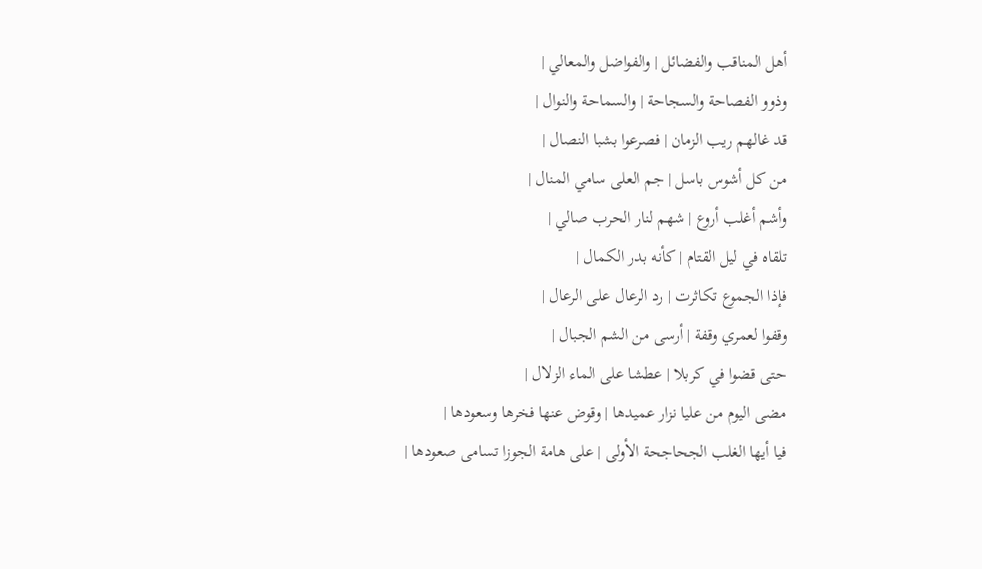أهل المناقب والفضائل | والفواضل والمعالي |
وذوو الفصاحة والسجاحة | والسماحة والنوال |
قد غالهم ريب الزمان | فصرعوا بشبا النصال |
من كل أشوس باسل | جم العلى سامي المنال |
وأشم أغلب أروع | شهم لنار الحرب صالي |
تلقاه في ليل القتام | كأنه بدر الكمال |
فإذا الجموع تكاثرت | رد الرعال على الرعال |
وقفوا لعمري وقفة | أرسى من الشم الجبال |
حتى قضوا في كربلا | عطشا على الماء الزلال |
مضى اليوم من عليا نزار عميدها | وقوض عنها فخرها وسعودها |
فيا أيها الغلب الجحاجحة الأولى | على هامة الجوزا تسامى صعودها |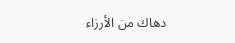دهاك من الأرزاء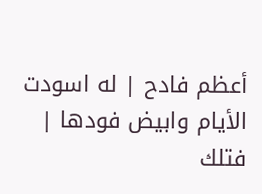أعظم فادح | له اسودت الأيام وابيض فودها |
فتلك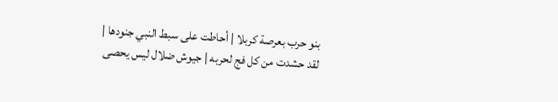بنو حرب بعرصة كربلا | أحاطت على سبط النبي جنودها |
لقد حشدت من كل فج لحربه | جيوش ضلال ليس يحصى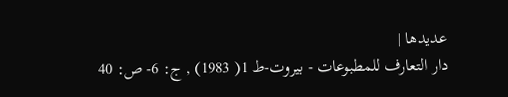عديدها |
دار التعارف للمطبوعات - بيروت-ط 1( 1983) , ج: 6- ص: 40